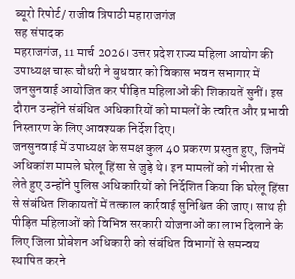ब्यूरो रिपोर्ट/ राजीव त्रिपाठी महाराजगंज
सह संपादक
महराजगंज, 11 मार्च 2026। उत्तर प्रदेश राज्य महिला आयोग की उपाध्यक्ष चारू चौधरी ने बुधवार को विकास भवन सभागार में जनसुनवाई आयोजित कर पीड़ित महिलाओं की शिकायतें सुनीं। इस दौरान उन्होंने संबंधित अधिकारियों को मामलों के त्वरित और प्रभावी निस्तारण के लिए आवश्यक निर्देश दिए।
जनसुनवाई में उपाध्यक्ष के समक्ष कुल 40 प्रकरण प्रस्तुत हुए, जिनमें अधिकांश मामले घरेलू हिंसा से जुड़े थे। इन मामलों को गंभीरता से लेते हुए उन्होंने पुलिस अधिकारियों को निर्देशित किया कि घरेलू हिंसा से संबंधित शिकायतों में तत्काल कार्रवाई सुनिश्चित की जाए। साथ ही पीड़ित महिलाओं को विभिन्न सरकारी योजनाओं का लाभ दिलाने के लिए जिला प्रोबेशन अधिकारी को संबंधित विभागों से समन्वय स्थापित करने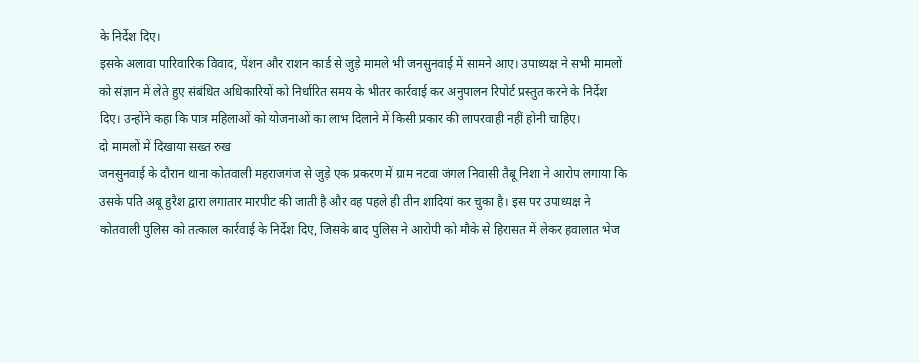के निर्देश दिए।
इसके अलावा पारिवारिक विवाद, पेंशन और राशन कार्ड से जुड़े मामले भी जनसुनवाई में सामने आए। उपाध्यक्ष ने सभी मामलों को संज्ञान में लेते हुए संबंधित अधिकारियों को निर्धारित समय के भीतर कार्रवाई कर अनुपालन रिपोर्ट प्रस्तुत करने के निर्देश दिए। उन्होंने कहा कि पात्र महिलाओं को योजनाओं का लाभ दिलाने में किसी प्रकार की लापरवाही नहीं होनी चाहिए।
दो मामलों में दिखाया सख्त रुख
जनसुनवाई के दौरान थाना कोतवाली महराजगंज से जुड़े एक प्रकरण में ग्राम नटवा जंगल निवासी तैबू निशा ने आरोप लगाया कि उसके पति अबू हुरैश द्वारा लगातार मारपीट की जाती है और वह पहले ही तीन शादियां कर चुका है। इस पर उपाध्यक्ष ने कोतवाली पुलिस को तत्काल कार्रवाई के निर्देश दिए, जिसके बाद पुलिस ने आरोपी को मौके से हिरासत में लेकर हवालात भेज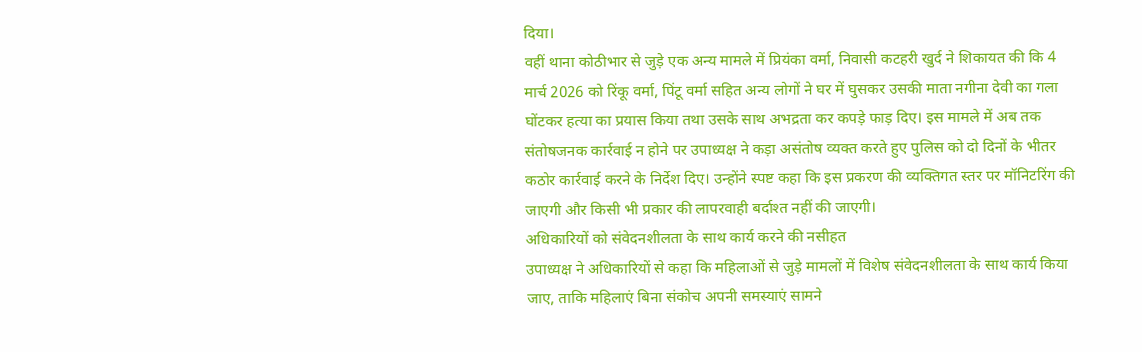दिया।
वहीं थाना कोठीभार से जुड़े एक अन्य मामले में प्रियंका वर्मा, निवासी कटहरी खुर्द ने शिकायत की कि 4 मार्च 2026 को रिंकू वर्मा, पिंटू वर्मा सहित अन्य लोगों ने घर में घुसकर उसकी माता नगीना देवी का गला घोंटकर हत्या का प्रयास किया तथा उसके साथ अभद्रता कर कपड़े फाड़ दिए। इस मामले में अब तक संतोषजनक कार्रवाई न होने पर उपाध्यक्ष ने कड़ा असंतोष व्यक्त करते हुए पुलिस को दो दिनों के भीतर कठोर कार्रवाई करने के निर्देश दिए। उन्होंने स्पष्ट कहा कि इस प्रकरण की व्यक्तिगत स्तर पर मॉनिटरिंग की जाएगी और किसी भी प्रकार की लापरवाही बर्दाश्त नहीं की जाएगी।
अधिकारियों को संवेदनशीलता के साथ कार्य करने की नसीहत
उपाध्यक्ष ने अधिकारियों से कहा कि महिलाओं से जुड़े मामलों में विशेष संवेदनशीलता के साथ कार्य किया जाए, ताकि महिलाएं बिना संकोच अपनी समस्याएं सामने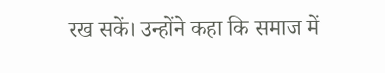रख सकें। उन्होंने कहा कि समाज में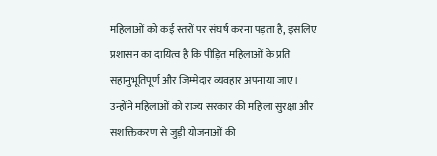महिलाओं को कई स्तरों पर संघर्ष करना पड़ता है, इसलिए प्रशासन का दायित्व है कि पीड़ित महिलाओं के प्रति सहानुभूतिपूर्ण और जिम्मेदार व्यवहार अपनाया जाए।
उन्होंने महिलाओं को राज्य सरकार की महिला सुरक्षा और सशक्तिकरण से जुड़ी योजनाओं की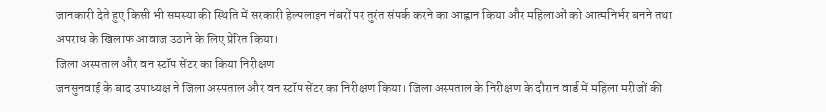जानकारी देते हुए किसी भी समस्या की स्थिति में सरकारी हेल्पलाइन नंबरों पर तुरंत संपर्क करने का आह्वान किया और महिलाओं को आत्मनिर्भर बनने तथा अपराध के खिलाफ आवाज उठाने के लिए प्रेरित किया।
जिला अस्पताल और वन स्टॉप सेंटर का किया निरीक्षण
जनसुनवाई के बाद उपाध्यक्ष ने जिला अस्पताल और वन स्टॉप सेंटर का निरीक्षण किया। जिला अस्पताल के निरीक्षण के दौरान वार्ड में महिला मरीजों की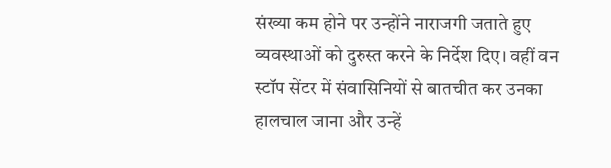संख्या कम होने पर उन्होंने नाराजगी जताते हुए व्यवस्थाओं को दुरुस्त करने के निर्देश दिए। वहीं वन स्टॉप सेंटर में संवासिनियों से बातचीत कर उनका हालचाल जाना और उन्हें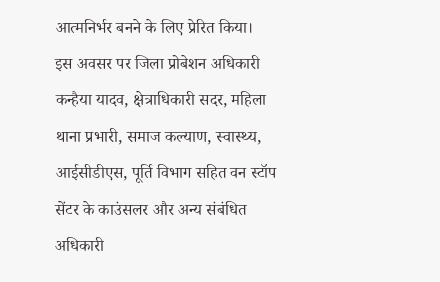आत्मनिर्भर बनने के लिए प्रेरित किया।
इस अवसर पर जिला प्रोबेशन अधिकारी कन्हैया यादव, क्षेत्राधिकारी सदर, महिला थाना प्रभारी, समाज कल्याण, स्वास्थ्य, आईसीडीएस, पूर्ति विभाग सहित वन स्टॉप सेंटर के काउंसलर और अन्य संबंधित अधिकारी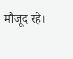मौजूद रहे।